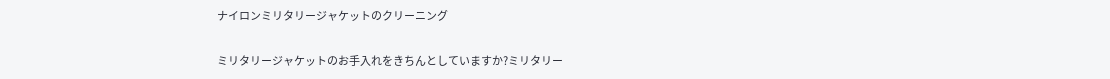ナイロンミリタリージャケットのクリーニング

ミリタリージャケットのお手入れをきちんとしていますか?ミリタリー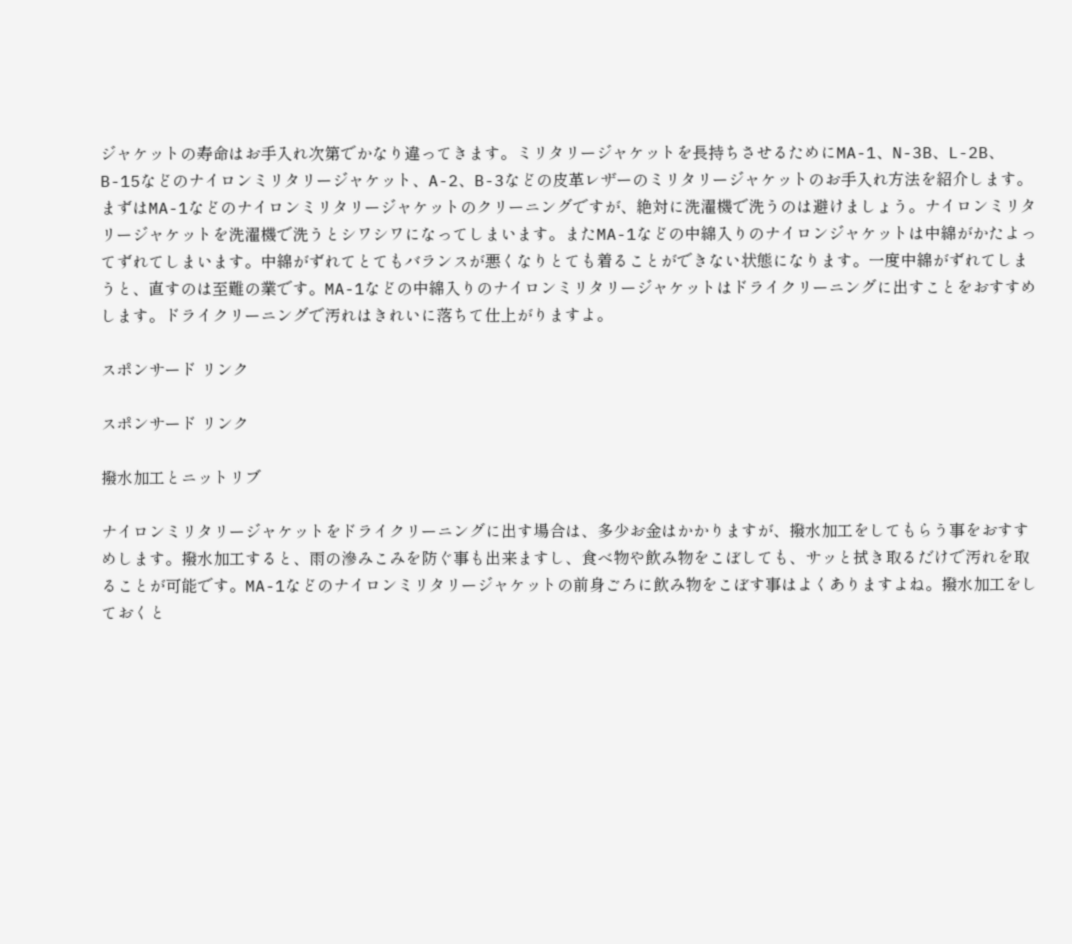ジャケットの寿命はお手入れ次第でかなり違ってきます。ミリタリージャケットを長持ちさせるためにMA-1、N-3B、L-2B、B-15などのナイロンミリタリージャケット、A-2、B-3などの皮革レザーのミリタリージャケットのお手入れ方法を紹介します。まずはMA-1などのナイロンミリタリージャケットのクリーニングですが、絶対に洗濯機で洗うのは避けましょう。ナイロンミリタリージャケットを洗濯機で洗うとシワシワになってしまいます。またMA-1などの中綿入りのナイロンジャケットは中綿がかたよってずれてしまいます。中綿がずれてとてもバランスが悪くなりとても着ることができない状態になります。一度中綿がずれてしまうと、直すのは至難の業です。MA-1などの中綿入りのナイロンミリタリージャケットはドライクリーニングに出すことをおすすめします。ドライクリーニングで汚れはきれいに落ちて仕上がりますよ。

スポンサード リンク

スポンサード リンク

撥水加工とニットリブ

ナイロンミリタリージャケットをドライクリーニングに出す場合は、多少お金はかかりますが、撥水加工をしてもらう事をおすすめします。撥水加工すると、雨の滲みこみを防ぐ事も出来ますし、食べ物や飲み物をこぼしても、サッと拭き取るだけで汚れを取ることが可能です。MA-1などのナイロンミリタリージャケットの前身ごろに飲み物をこぼす事はよくありますよね。撥水加工をしておくと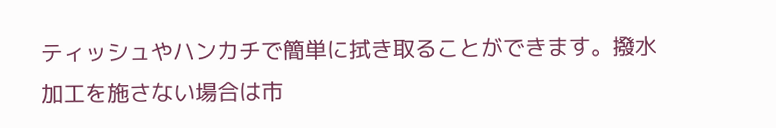ティッシュやハンカチで簡単に拭き取ることができます。撥水加工を施さない場合は市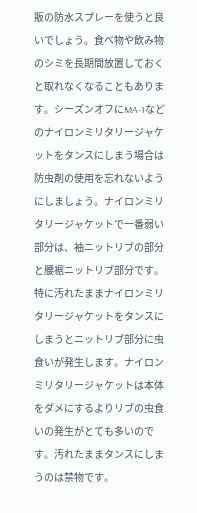販の防水スプレーを使うと良いでしょう。食べ物や飲み物のシミを長期間放置しておくと取れなくなることもあります。シーズンオフにMA-1などのナイロンミリタリージャケットをタンスにしまう場合は防虫剤の使用を忘れないようにしましょう。ナイロンミリタリージャケットで一番弱い部分は、袖ニットリブの部分と腰裾ニットリブ部分です。特に汚れたままナイロンミリタリージャケットをタンスにしまうとニットリブ部分に虫食いが発生します。ナイロンミリタリージャケットは本体をダメにするよりリブの虫食いの発生がとても多いのです。汚れたままタンスにしまうのは禁物です。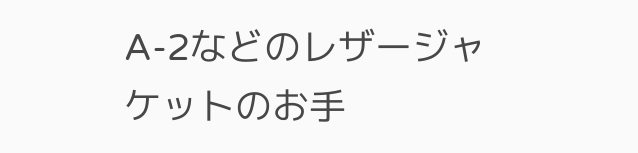A-2などのレザージャケットのお手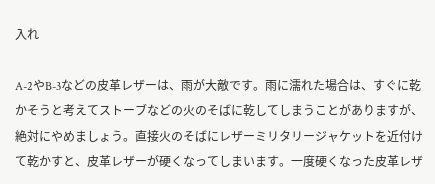入れ

A-2やB-3などの皮革レザーは、雨が大敵です。雨に濡れた場合は、すぐに乾かそうと考えてストーブなどの火のそばに乾してしまうことがありますが、絶対にやめましょう。直接火のそばにレザーミリタリージャケットを近付けて乾かすと、皮革レザーが硬くなってしまいます。一度硬くなった皮革レザ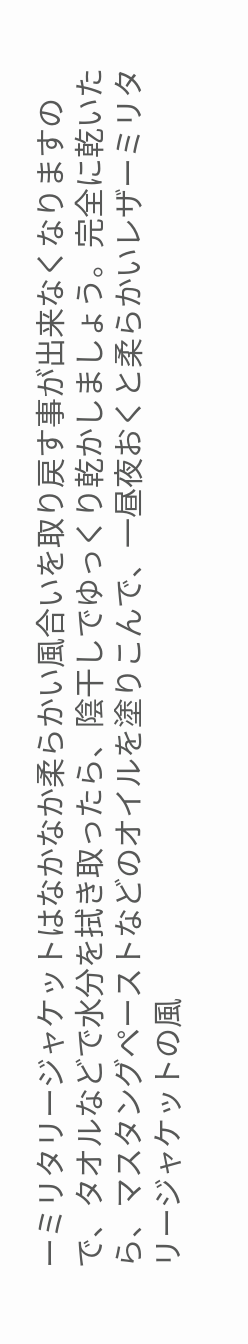ーミリタリージャケットはなかなか柔らかい風合いを取り戻す事が出来なくなりますので、タオルなどで水分を拭き取ったら、陰干しでゆっくり乾かしましょう。完全に乾いたら、マスタングペーストなどのオイルを塗りこんで、一昼夜おくと柔らかいレザーミリタリージャケットの風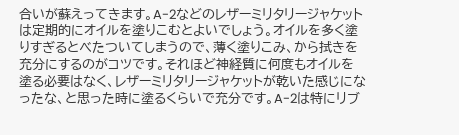合いが蘇えってきます。A-2などのレザーミリタリージャケットは定期的にオイルを塗りこむとよいでしょう。オイルを多く塗りすぎるとべたついてしまうので、薄く塗りこみ、から拭きを充分にするのがコツです。それほど神経質に何度もオイルを塗る必要はなく、レザーミリタリージャケットが乾いた感じになったな、と思った時に塗るくらいで充分です。A-2は特にリブ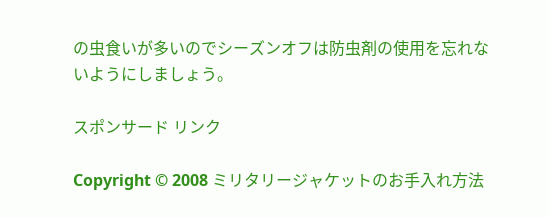の虫食いが多いのでシーズンオフは防虫剤の使用を忘れないようにしましょう。

スポンサード リンク

Copyright © 2008 ミリタリージャケットのお手入れ方法